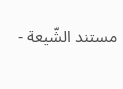مستند الشّيعة -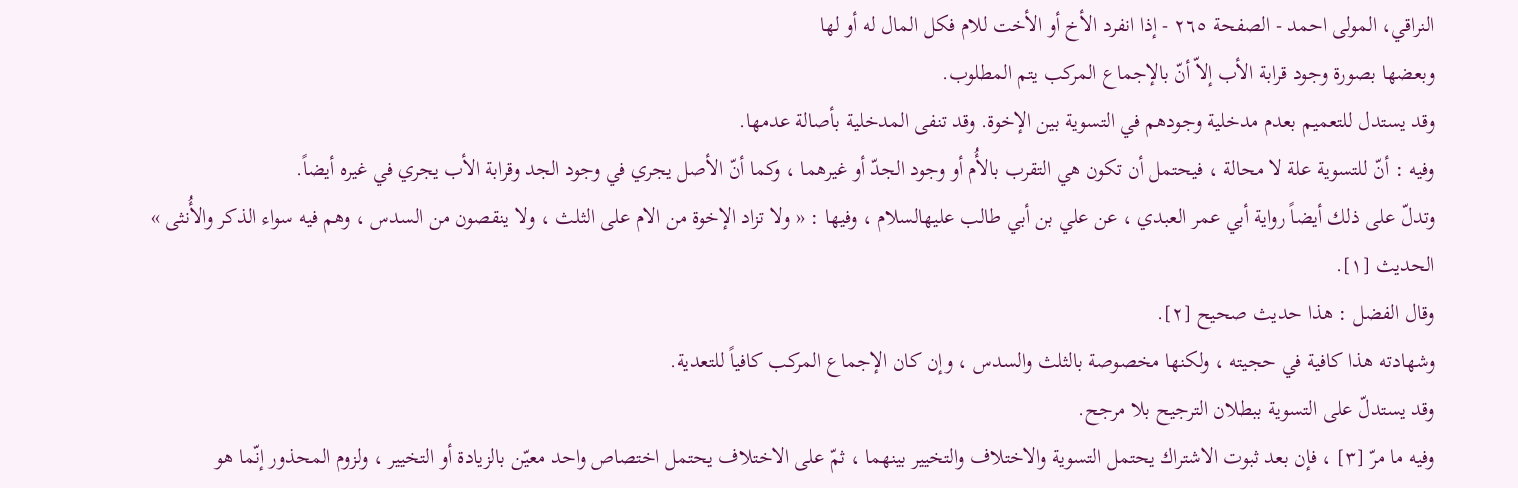النراقي، المولى احمد - الصفحة ٢٦٥ - إذا انفرد الأخ أو الأخت للام فكل المال له أو لها
وبعضها بصورة وجود قرابة الأب إلاّ أنّ بالإجماع المركب يتم المطلوب.
وقد يستدل للتعميم بعدم مدخلية وجودهم في التسوية بين الإخوة. وقد تنفى المدخلية بأصالة عدمها.
وفيه : أنّ للتسوية علة لا محالة ، فيحتمل أن تكون هي التقرب بالأُم أو وجود الجدّ أو غيرهما ، وكما أنّ الأصل يجري في وجود الجد وقرابة الأب يجري في غيره أيضاً.
وتدلّ على ذلك أيضاً رواية أبي عمر العبدي ، عن علي بن أبي طالب عليهالسلام ، وفيها : « ولا تزاد الإخوة من الام على الثلث ، ولا ينقصون من السدس ، وهم فيه سواء الذكر والأُنثى » الحديث [١].
وقال الفضل : هذا حديث صحيح [٢].
وشهادته هذا كافية في حجيته ، ولكنها مخصوصة بالثلث والسدس ، وإن كان الإجماع المركب كافياً للتعدية.
وقد يستدلّ على التسوية ببطلان الترجيح بلا مرجح.
وفيه ما مرّ [٣] ، فإن بعد ثبوت الاشتراك يحتمل التسوية والاختلاف والتخيير بينهما ، ثمّ على الاختلاف يحتمل اختصاص واحد معيّن بالزيادة أو التخيير ، ولزوم المحذور إنّما هو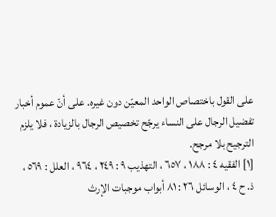على القول باختصاص الواحد المعيّن دون غيره. على أنّ عموم أخبار تفضيل الرجال على النساء يرجّح تخصيص الرجال بالزيادة ، فلا يلزم الترجيح بلا مرجح.
[١] الفقيه ٤ : ١٨٨ ، ٦٥٧ ، التهذيب ٩ : ٢٤٩ ، ٩٦٤ ، العلل : ٥٦٩ ، ذ. ح ٤ ، الوسائل ٢٦ : ٨١ أبواب موجبات الإرث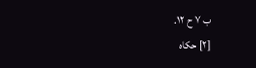ب ٧ ح ١٢.
[٢] حكاه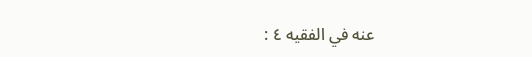عنه في الفقيه ٤ :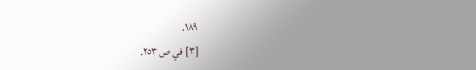١٨٩.
[٣] في ص ٢٥٣.